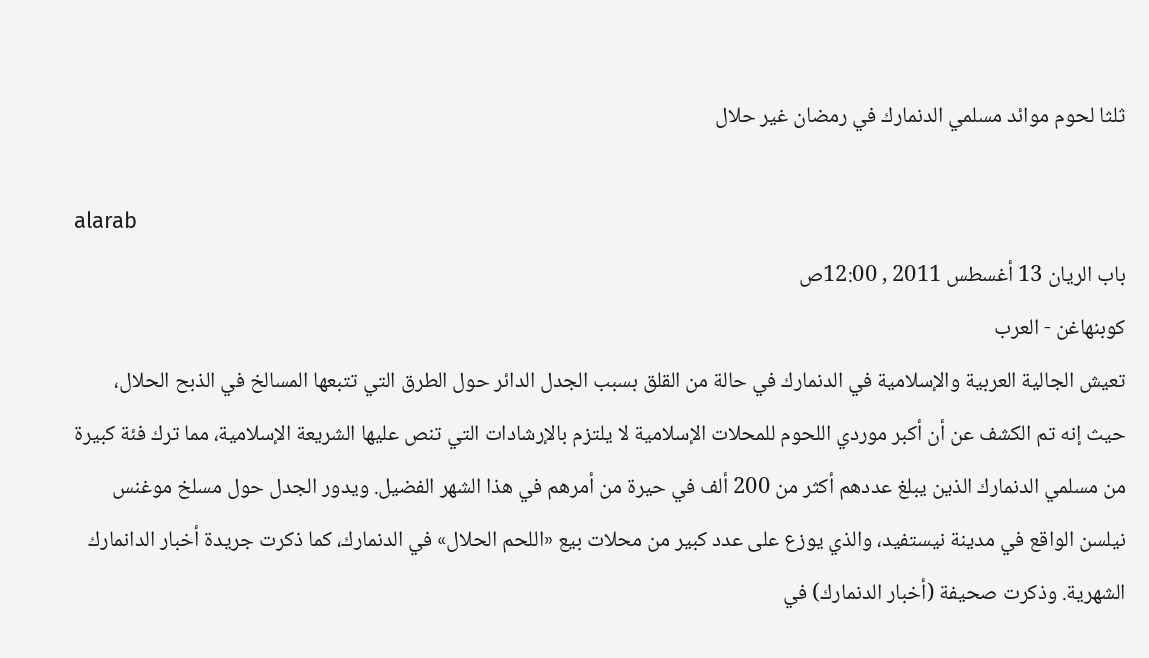ثلثا لحوم موائد مسلمي الدنمارك في رمضان غير حلال

alarab
باب الريان 13 أغسطس 2011 , 12:00ص
كوبنهاغن - العرب
تعيش الجالية العربية والإسلامية في الدنمارك في حالة من القلق بسبب الجدل الدائر حول الطرق التي تتبعها المسالخ في الذبح الحلال، حيث إنه تم الكشف عن أن أكبر موردي اللحوم للمحلات الإسلامية لا يلتزم بالإرشادات التي تنص عليها الشريعة الإسلامية، مما ترك فئة كبيرة من مسلمي الدنمارك الذين يبلغ عددهم أكثر من 200 ألف في حيرة من أمرهم في هذا الشهر الفضيل. ويدور الجدل حول مسلخ موغنس نيلسن الواقع في مدينة نيستفيد، والذي يوزع على عدد كبير من محلات بيع «اللحم الحلال» في الدنمارك، كما ذكرت جريدة أخبار الدانمارك الشهرية. وذكرت صحيفة (أخبار الدنمارك) في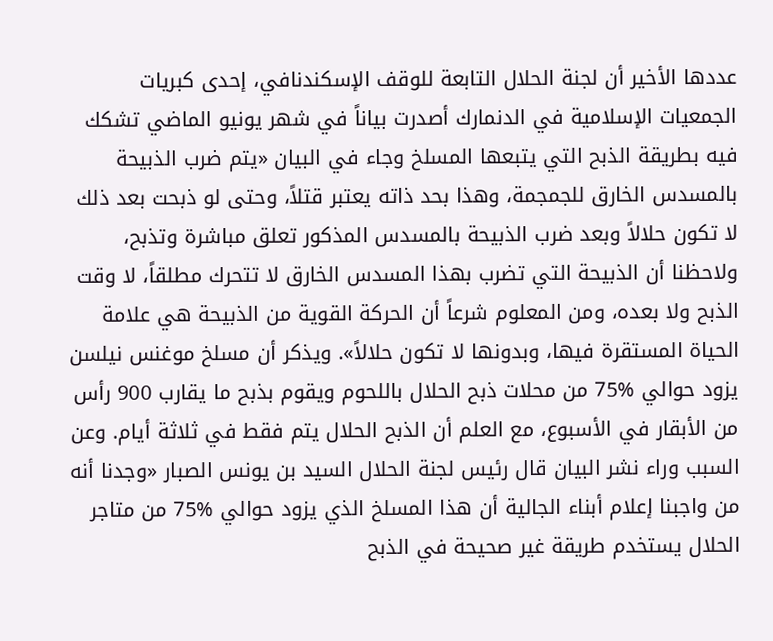عددها الأخير أن لجنة الحلال التابعة للوقف الإسكندنافي، إحدى كبريات الجمعيات الإسلامية في الدنمارك أصدرت بياناً في شهر يونيو الماضي تشكك فيه بطريقة الذبح التي يتبعها المسلخ وجاء في البيان «يتم ضرب الذبيحة بالمسدس الخارق للجمجمة، وهذا بحد ذاته يعتبر قتلاً، وحتى لو ذبحت بعد ذلك لا تكون حلالاً وبعد ضرب الذبيحة بالمسدس المذكور تعلق مباشرة وتذبح، ولاحظنا أن الذبيحة التي تضرب بهذا المسدس الخارق لا تتحرك مطلقاً، لا وقت الذبح ولا بعده، ومن المعلوم شرعاً أن الحركة القوية من الذبيحة هي علامة الحياة المستقرة فيها، وبدونها لا تكون حلالاً». ويذكر أن مسلخ موغنس نيلسن يزود حوالي %75 من محلات ذبح الحلال باللحوم ويقوم بذبح ما يقارب 900 رأس من الأبقار في الأسبوع، مع العلم أن الذبح الحلال يتم فقط في ثلاثة أيام. وعن السبب وراء نشر البيان قال رئيس لجنة الحلال السيد بن يونس الصبار «وجدنا أنه من واجبنا إعلام أبناء الجالية أن هذا المسلخ الذي يزود حوالي %75 من متاجر الحلال يستخدم طريقة غير صحيحة في الذبح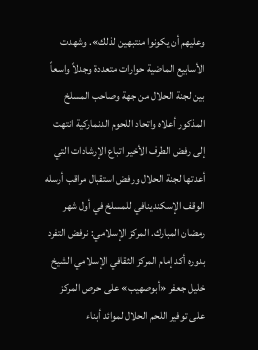وعليهم أن يكونوا منتبهين لذلك». وشهدت الأسابيع الماضية حوارات متعددة وجدلاً واسعاً بين لجنة الحلال من جهة وصاحب المسلخ المذكور أعلاه واتحاد اللحوم الدنماركية انتهت إلى رفض الطرف الأخير اتباع الإرشادات التي أعدتها لجنة الحلال ورفض استقبال مراقب أرسله الوقف الإسكندينافي للمسلخ في أول شهر رمضان المبارك. المركز الإسلامي: نرفض التفرد بدوره أكد إمام المركز الثقافي الإسلامي الشيخ خليل جعفر «أبوصهيب» على حرص المركز على توفير اللحم الحلال لموائد أبناء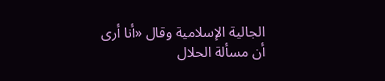الجالية الإسلامية وقال «أنا أرى أن مسألة الحلال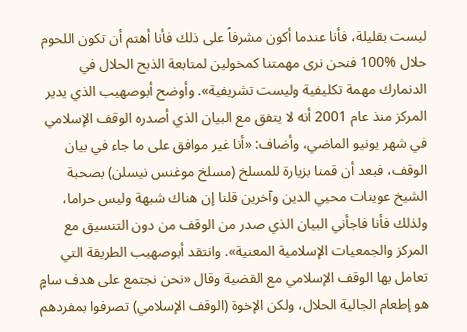ليست بقليلة، فأنا عندما أكون مشرفاً على ذلك فأنا أهتم أن تكون اللحوم حلال %100 فنحن نرى مهمتنا كمخولين لمتابعة الذبح الحلال في الدنمارك مهمة تكليفية وليست تشريفية». وأوضح أبوصهيب الذي يدير المركز منذ عام 2001 أنه لا يتفق مع البيان الذي أصدره الوقف الإسلامي في شهر يونيو الماضي، وأضاف: «أنا غير موافق على ما جاء في بيان الوقف، فبعد أن قمنا بزيارة للمسلخ (مسلخ موغنس نيسلن) بصحبة الشيخ عوينات محيي الدين وآخرين قلنا إن هناك شبهة وليس حراما، ولذلك فأنا فاجأني البيان الذي صدر من الوقف من دون التنسيق مع المركز والجمعيات الإسلامية المعنية». وانتقد أبوصهيب الطريقة التي تعامل بها الوقف الإسلامي مع القضية وقال «نحن نجتمع على هدف سامٍ هو إطعام الجالية الحلال، ولكن الإخوة (الوقف الإسلامي) تصرفوا بمفردهم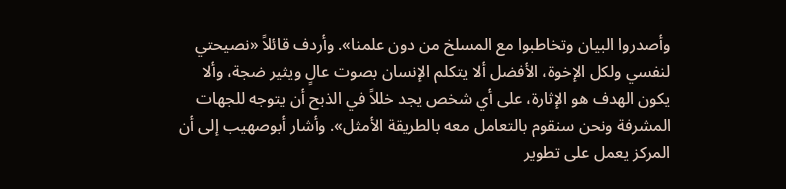وأصدروا البيان وتخاطبوا مع المسلخ من دون علمنا». وأردف قائلاً «نصيحتي لنفسي ولكل الإخوة، الأفضل ألا يتكلم الإنسان بصوت عالٍ ويثير ضجة، وألا يكون الهدف هو الإثارة، على أي شخص يجد خللاً في الذبح أن يتوجه للجهات المشرفة ونحن سنقوم بالتعامل معه بالطريقة الأمثل». وأشار أبوصهيب إلى أن المركز يعمل على تطوير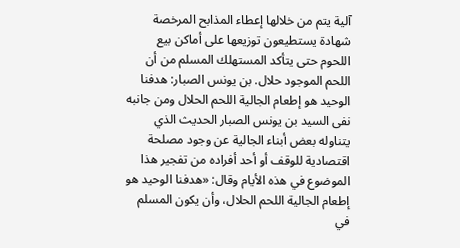آلية يتم من خلالها إعطاء المذابح المرخصة شهادة يستطيعون توزيعها على أماكن بيع اللحوم حتى يتأكد المستهلك المسلم من أن اللحم الموجود حلال. بن يونس الصبار: هدفنا الوحيد هو إطعام الجالية اللحم الحلال ومن جانبه نفى السيد بن يونس الصبار الحديث الذي يتناوله بعض أبناء الجالية عن وجود مصلحة اقتصادية للوقف أو أحد أفراده من تفجير هذا الموضوع في هذه الأيام وقال: «هدفنا الوحيد هو إطعام الجالية اللحم الحلال، وأن يكون المسلم في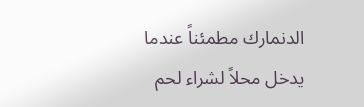الدنمارك مطمئناً عندما يدخل محلاً لشراء لحم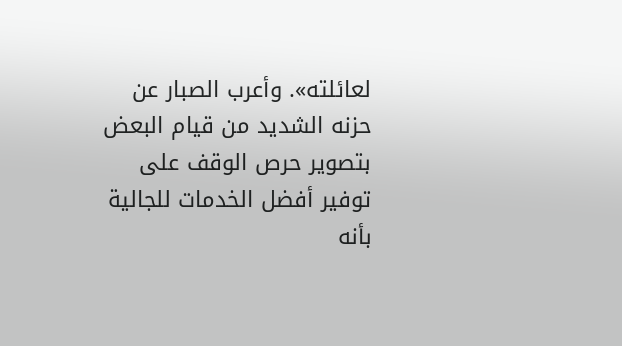لعائلته». وأعرب الصبار عن حزنه الشديد من قيام البعض بتصوير حرص الوقف على توفير أفضل الخدمات للجالية بأنه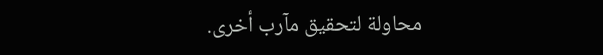محاولة لتحقيق مآرب أخرى.